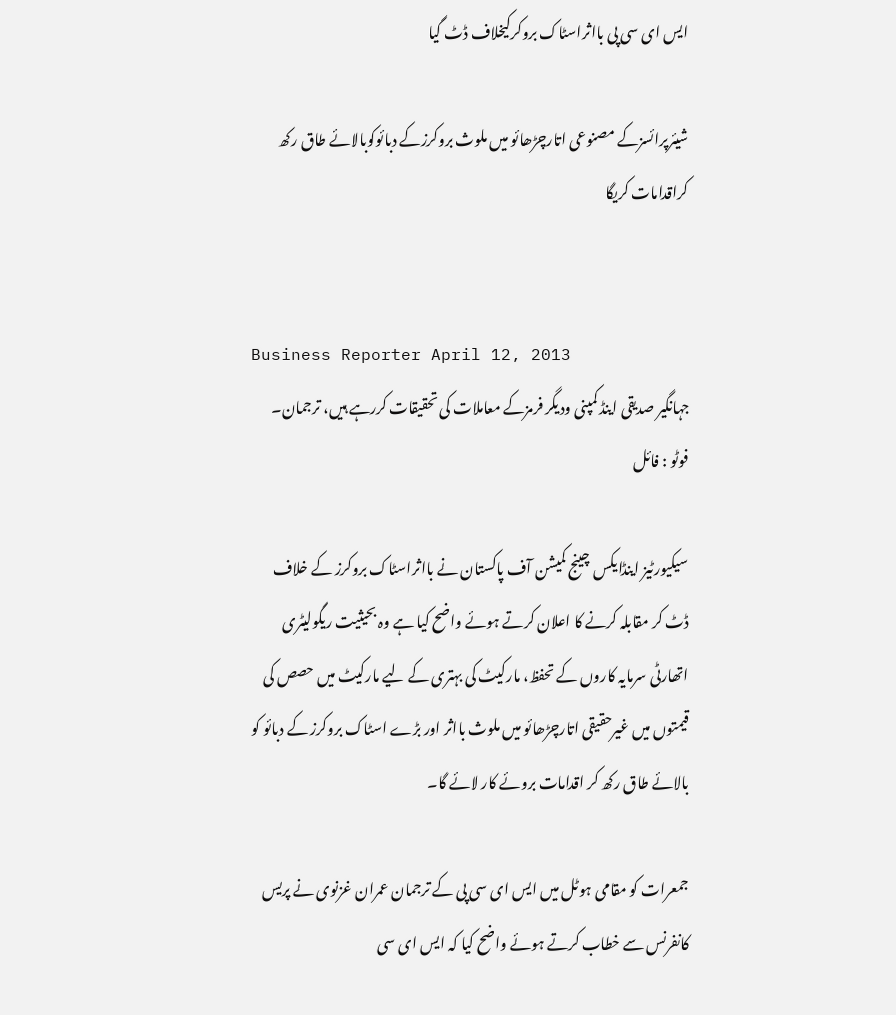ایس ای سی پی بااثراسٹاک بروکرکیخلاف ڈٹ گیا

شیئرپرائسزکے مصنوعی اتارچڑھائو میں ملوث بروکرزکے دبائوکوبالائے طاق رکھ کراقدامات کریگا


Business Reporter April 12, 2013
جہانگیر صدیقی اینڈ کمپنی ودیگر فرمزکے معاملات کی تحقیقات کررہے ہیں، ترجمان۔ فوٹو : فائل

سیکیورٹیز اینڈایکس چینج کمیشن آف پاکستان نے بااثراسٹاک بروکرز کے خلاف ڈٹ کر مقابلہ کرنے کا اعلان کرتے ہوئے واضح کیا ہے وہ بحیثیت ریگولیٹری اتھارٹی سرمایہ کاروں کے تحفظ، مارکیٹ کی بہتری کے لیے مارکیٹ میں حصص کی قیمتوں میں غیرحقیقی اتارچڑھائو میں ملوث بااثر اور بڑے اسٹاک بروکرز کے دبائو کو بالائے طاق رکھ کر اقدامات بروئے کار لائے گا۔

جمعرات کو مقامی ہوٹل میں ایس ای سی پی کے ترجمان عمران غزنوی نے پریس کانفرنس سے خطاب کرتے ہوئے واضح کیا کہ ایس ای سی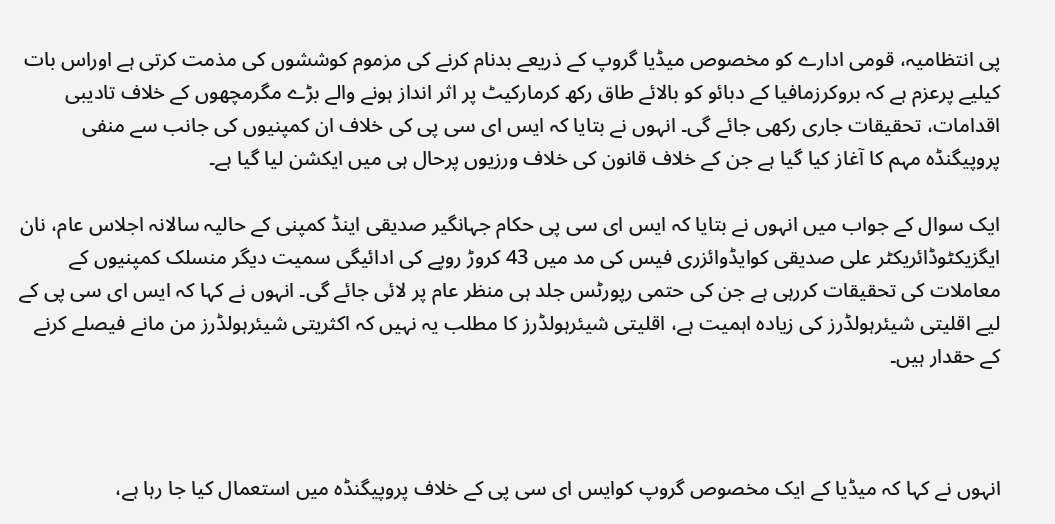پی انتظامیہ، قومی ادارے کو مخصوص میڈیا گروپ کے ذریعے بدنام کرنے کی مزموم کوششوں کی مذمت کرتی ہے اوراس بات کیلیے پرعزم ہے کہ بروکرزمافیا کے دبائو کو بالائے طاق رکھ کرمارکیٹ پر اثر انداز ہونے والے بڑے مگرمچھوں کے خلاف تادیبی اقدامات، تحقیقات جاری رکھی جائے گی۔ انہوں نے بتایا کہ ایس ای سی پی کی خلاف ان کمپنیوں کی جانب سے منفی پروپیگنڈہ مہم کا آغاز کیا گیا ہے جن کے خلاف قانون کی خلاف ورزیوں پرحال ہی میں ایکشن لیا گیا ہے۔

ایک سوال کے جواب میں انہوں نے بتایا کہ ایس ای سی پی حکام جہانگیر صدیقی اینڈ کمپنی کے حالیہ سالانہ اجلاس عام، نان ایگزیکٹوڈائریکٹر علی صدیقی کوایڈوائزری فیس کی مد میں 43 کروڑ روپے کی ادائیگی سمیت دیگر منسلک کمپنیوں کے معاملات کی تحقیقات کررہی ہے جن کی حتمی رپورٹس جلد ہی منظر عام پر لائی جائے گی۔ انہوں نے کہا کہ ایس ای سی پی کے لیے اقلیتی شیئرہولڈرز کی زیادہ اہمیت ہے، اقلیتی شیئرہولڈرز کا مطلب یہ نہیں کہ اکثریتی شیئرہولڈرز من مانے فیصلے کرنے کے حقدار ہیں۔



انہوں نے کہا کہ میڈیا کے ایک مخصوص گروپ کوایس ای سی پی کے خلاف پروپیگنڈہ میں استعمال کیا جا رہا ہے،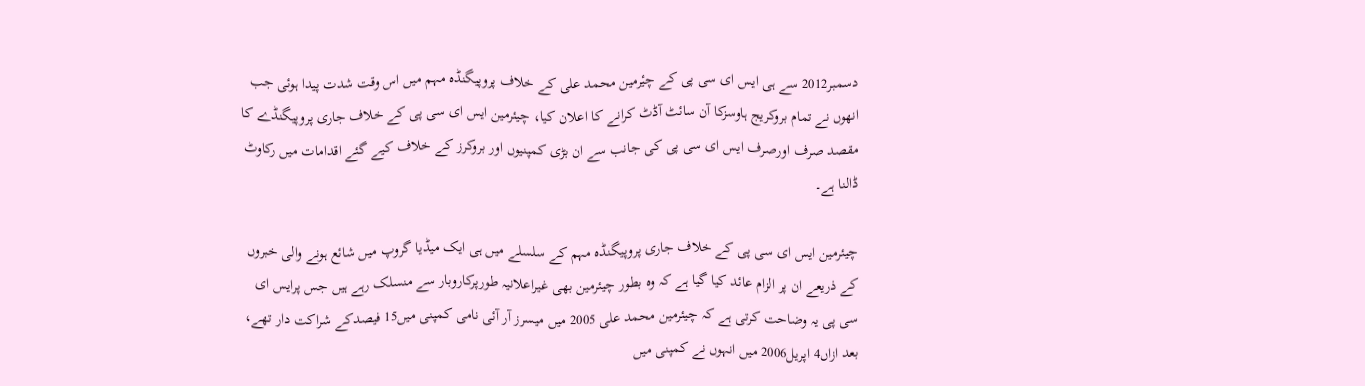دسمبر2012 سے ہی ایس ای سی پی کے چیٔرمین محمد علی کے خلاف پروپیگنڈہ مہم میں اس وقت شدت پیدا ہوئی جب انھوں نے تمام بروکریج ہاوسزکا آن سائٹ آڈٹ کرانے کا اعلان کیا، چیئرمین ایس ای سی پی کے خلاف جاری پروپیگنڈے کا مقصد صرف اورصرف ایس ای سی پی کی جانب سے ان بڑی کمپنیوں اور بروکرز کے خلاف کیے گئے اقدامات میں رکاوٹ ڈالنا ہے۔

چیئرمین ایس ای سی پی کے خلاف جاری پروپیگنڈہ مہم کے سلسلے میں ہی ایک میڈیا گروپ میں شائع ہونے والی خبروں کے ذریعے ان پر الزام عائد کیا گیا ہے کہ وہ بطور چیئرمین بھی غیراعلانیہ طورپرکاروبار سے منسلک رہے ہیں جس پرایس ای سی پی یہ وضاحت کرتی ہے کہ چیئرمین محمد علی 2005 میں میسرز آر آئی نامی کمپنی میں15 فیصدکے شراکت دار تھے، بعد ازاں4 اپریل2006 میں انہوں نے کمپنی میں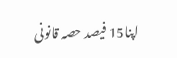اپنا15 فیصد حصہ قانونی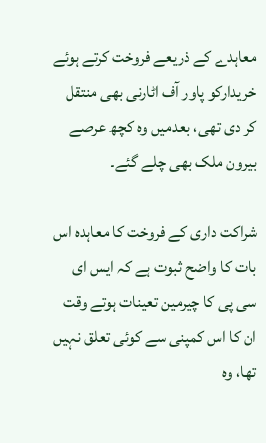معاہدے کے ذریعے فروخت کرتے ہوئے خریدارکو پاور آف اٹارنی بھی منتقل کر دی تھی، بعدمیں وہ کچھ عرصے بیرون ملک بھی چلے گئے۔

شراکت داری کے فروخت کا معاہدہ اس بات کا واضح ثبوت ہے کہ ایس ای سی پی کا چیرمین تعینات ہوتے وقت ان کا اس کمپنی سے کوئی تعلق نہیں تھا، وہ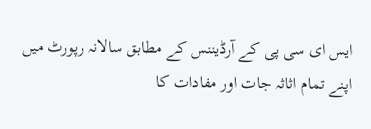ایس ای سی پی کے آرڈیننس کے مطابق سالانہ رپورٹ میں اپنے تمام اثاثہ جات اور مفادات کا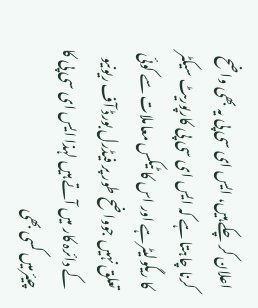اعلان کر چکے ہیں، ایس ای سی پی یہ بھی واضح کرنا چاہتا ہے کہ ایس ای سی پی کارپوریٹ سیکٹر کا ریگولیٹرہے اور اس کا ٹیکس معاملات سے کوئی تعلق نہیں جوواضح طور پر فیڈرل بورڈ آف ریونیو کے دائرہ کار میں آتے ہیں لہذا ایس ای سی پی کا چیئرمیں کسی بھی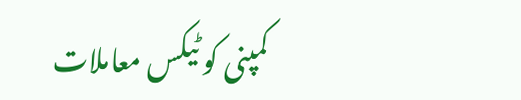کمپنی کو ٹیکس معاملات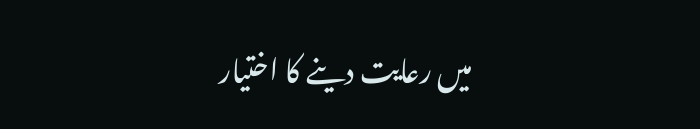میں رعایت دینے کا اختیار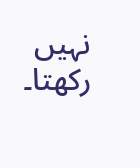نہیں رکھتا۔